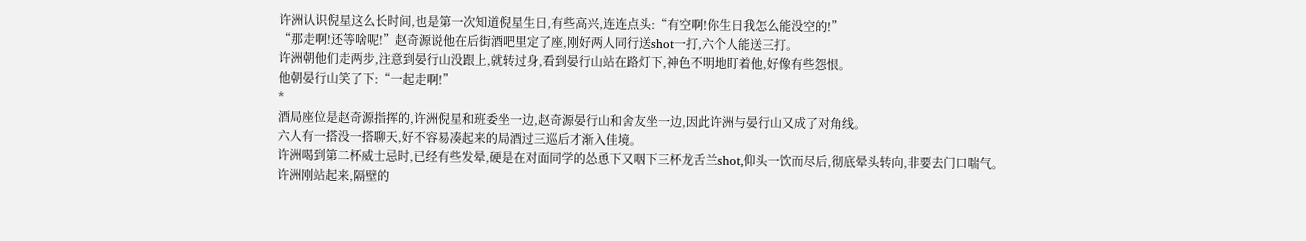许洲认识倪星这么长时间,也是第一次知道倪星生日,有些高兴,连连点头:“有空啊!你生日我怎么能没空的!”
“那走啊!还等啥呢!”赵奇源说他在后街酒吧里定了座,刚好两人同行送shot一打,六个人能送三打。
许洲朝他们走两步,注意到晏行山没跟上,就转过身,看到晏行山站在路灯下,神色不明地盯着他,好像有些怨恨。
他朝晏行山笑了下:“一起走啊!”
*
酒局座位是赵奇源指挥的,许洲倪星和班委坐一边,赵奇源晏行山和舍友坐一边,因此许洲与晏行山又成了对角线。
六人有一搭没一搭聊天,好不容易凑起来的局酒过三巡后才渐入佳境。
许洲喝到第二杯威士忌时,已经有些发晕,硬是在对面同学的怂恿下又咽下三杯龙舌兰shot,仰头一饮而尽后,彻底晕头转向,非要去门口喘气。
许洲刚站起来,隔壁的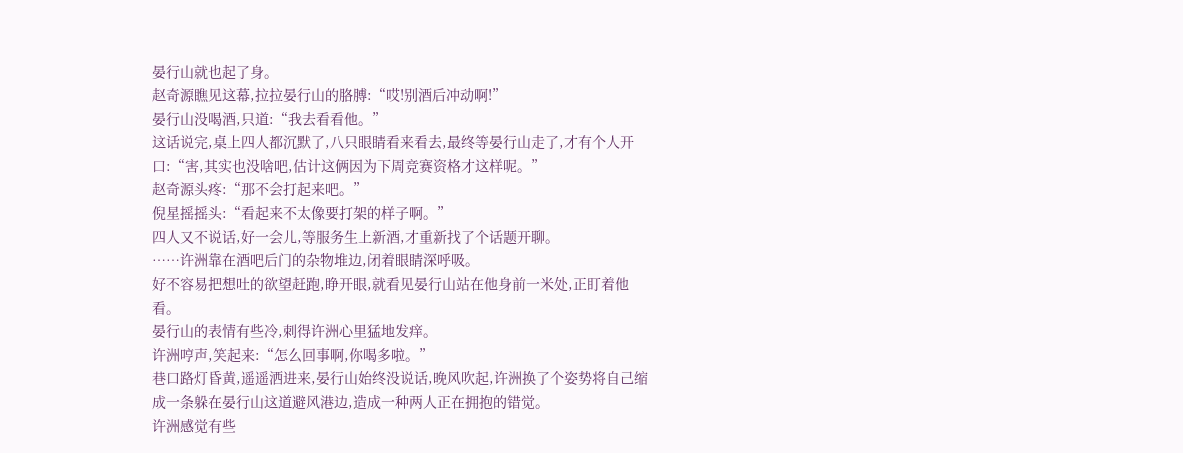晏行山就也起了身。
赵奇源瞧见这幕,拉拉晏行山的胳膊:“哎!别酒后冲动啊!”
晏行山没喝酒,只道:“我去看看他。”
这话说完,桌上四人都沉默了,八只眼睛看来看去,最终等晏行山走了,才有个人开口:“害,其实也没啥吧,估计这俩因为下周竞赛资格才这样呢。”
赵奇源头疼:“那不会打起来吧。”
倪星摇摇头:“看起来不太像要打架的样子啊。”
四人又不说话,好一会儿,等服务生上新酒,才重新找了个话题开聊。
……许洲靠在酒吧后门的杂物堆边,闭着眼睛深呼吸。
好不容易把想吐的欲望赶跑,睁开眼,就看见晏行山站在他身前一米处,正盯着他看。
晏行山的表情有些冷,刺得许洲心里猛地发痒。
许洲哼声,笑起来:“怎么回事啊,你喝多啦。”
巷口路灯昏黄,遥遥洒进来,晏行山始终没说话,晚风吹起,许洲换了个姿势将自己缩成一条躲在晏行山这道避风港边,造成一种两人正在拥抱的错觉。
许洲感觉有些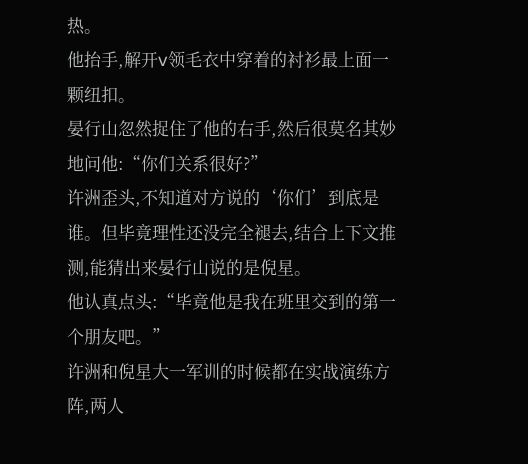热。
他抬手,解开v领毛衣中穿着的衬衫最上面一颗纽扣。
晏行山忽然捉住了他的右手,然后很莫名其妙地问他:“你们关系很好?”
许洲歪头,不知道对方说的‘你们’到底是谁。但毕竟理性还没完全褪去,结合上下文推测,能猜出来晏行山说的是倪星。
他认真点头:“毕竟他是我在班里交到的第一个朋友吧。”
许洲和倪星大一军训的时候都在实战演练方阵,两人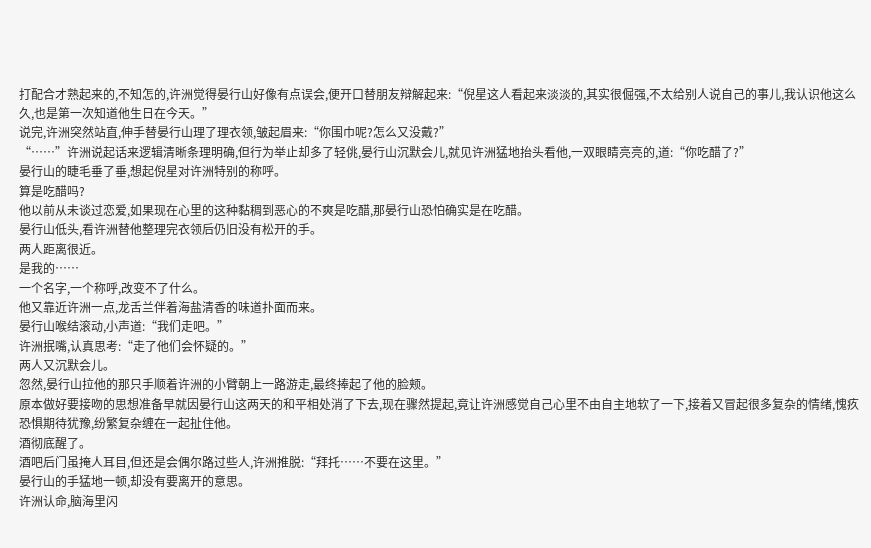打配合才熟起来的,不知怎的,许洲觉得晏行山好像有点误会,便开口替朋友辩解起来:“倪星这人看起来淡淡的,其实很倔强,不太给别人说自己的事儿,我认识他这么久,也是第一次知道他生日在今天。”
说完,许洲突然站直,伸手替晏行山理了理衣领,皱起眉来:“你围巾呢?怎么又没戴?”
“……”许洲说起话来逻辑清晰条理明确,但行为举止却多了轻佻,晏行山沉默会儿,就见许洲猛地抬头看他,一双眼睛亮亮的,道:“你吃醋了?”
晏行山的睫毛垂了垂,想起倪星对许洲特别的称呼。
算是吃醋吗?
他以前从未谈过恋爱,如果现在心里的这种黏稠到恶心的不爽是吃醋,那晏行山恐怕确实是在吃醋。
晏行山低头,看许洲替他整理完衣领后仍旧没有松开的手。
两人距离很近。
是我的……
一个名字,一个称呼,改变不了什么。
他又靠近许洲一点,龙舌兰伴着海盐清香的味道扑面而来。
晏行山喉结滚动,小声道:“我们走吧。”
许洲抿嘴,认真思考:“走了他们会怀疑的。”
两人又沉默会儿。
忽然,晏行山拉他的那只手顺着许洲的小臂朝上一路游走,最终捧起了他的脸颊。
原本做好要接吻的思想准备早就因晏行山这两天的和平相处消了下去,现在骤然提起,竟让许洲感觉自己心里不由自主地软了一下,接着又冒起很多复杂的情绪,愧疚恐惧期待犹豫,纷繁复杂缠在一起扯住他。
酒彻底醒了。
酒吧后门虽掩人耳目,但还是会偶尔路过些人,许洲推脱:“拜托……不要在这里。”
晏行山的手猛地一顿,却没有要离开的意思。
许洲认命,脑海里闪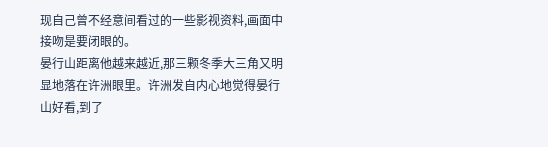现自己曾不经意间看过的一些影视资料,画面中接吻是要闭眼的。
晏行山距离他越来越近,那三颗冬季大三角又明显地落在许洲眼里。许洲发自内心地觉得晏行山好看,到了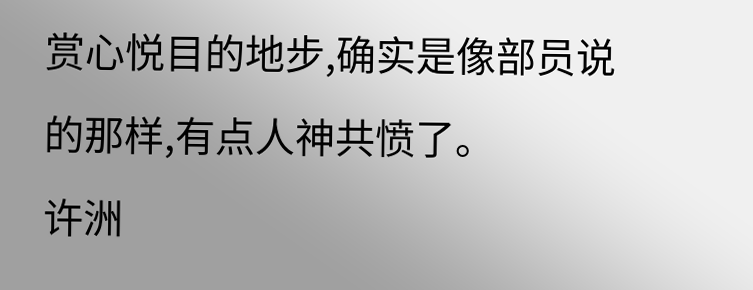赏心悦目的地步,确实是像部员说的那样,有点人神共愤了。
许洲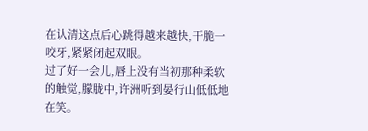在认清这点后心跳得越来越快,干脆一咬牙,紧紧闭起双眼。
过了好一会儿,唇上没有当初那种柔软的触觉,朦胧中,许洲听到晏行山低低地在笑。